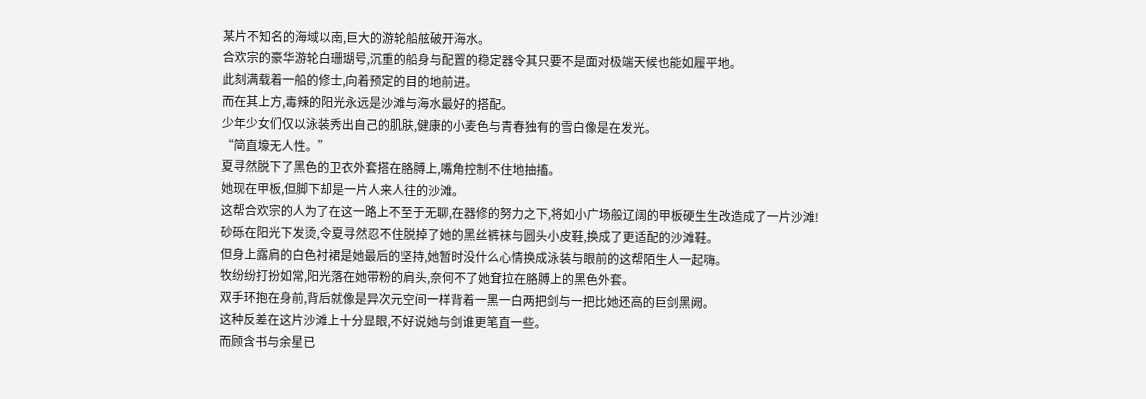某片不知名的海域以南,巨大的游轮船舷破开海水。
合欢宗的豪华游轮白珊瑚号,沉重的船身与配置的稳定器令其只要不是面对极端天候也能如履平地。
此刻满载着一船的修士,向着预定的目的地前进。
而在其上方,毒辣的阳光永远是沙滩与海水最好的搭配。
少年少女们仅以泳装秀出自己的肌肤,健康的小麦色与青春独有的雪白像是在发光。
“简直壕无人性。”
夏寻然脱下了黑色的卫衣外套搭在胳膊上,嘴角控制不住地抽搐。
她现在甲板,但脚下却是一片人来人往的沙滩。
这帮合欢宗的人为了在这一路上不至于无聊,在器修的努力之下,将如小广场般辽阔的甲板硬生生改造成了一片沙滩!
砂砾在阳光下发烫,令夏寻然忍不住脱掉了她的黑丝裤袜与圆头小皮鞋,换成了更适配的沙滩鞋。
但身上露肩的白色衬裙是她最后的坚持,她暂时没什么心情换成泳装与眼前的这帮陌生人一起嗨。
牧纷纷打扮如常,阳光落在她带粉的肩头,奈何不了她耷拉在胳膊上的黑色外套。
双手环抱在身前,背后就像是异次元空间一样背着一黑一白两把剑与一把比她还高的巨剑黑阙。
这种反差在这片沙滩上十分显眼,不好说她与剑谁更笔直一些。
而顾含书与余星已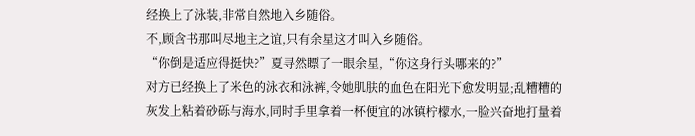经换上了泳装,非常自然地入乡随俗。
不,顾含书那叫尽地主之谊,只有余星这才叫入乡随俗。
“你倒是适应得挺快?”夏寻然瞟了一眼余星,“你这身行头哪来的?”
对方已经换上了米色的泳衣和泳裤,令她肌肤的血色在阳光下愈发明显;乱糟糟的灰发上粘着砂砾与海水,同时手里拿着一杯便宜的冰镇柠檬水,一脸兴奋地打量着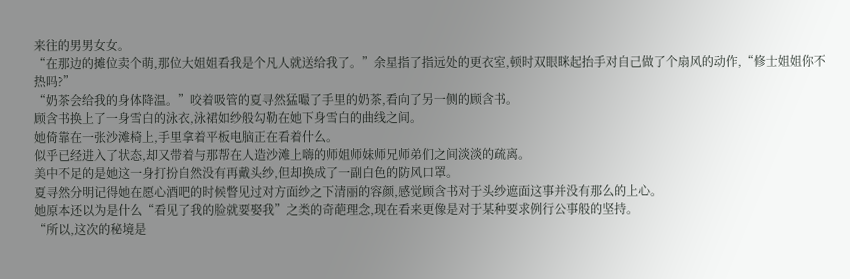来往的男男女女。
“在那边的摊位卖个萌,那位大姐姐看我是个凡人就送给我了。”余星指了指远处的更衣室,顿时双眼眯起抬手对自己做了个扇风的动作,“修士姐姐你不热吗?”
“奶茶会给我的身体降温。”咬着吸管的夏寻然猛嘬了手里的奶茶,看向了另一侧的顾含书。
顾含书换上了一身雪白的泳衣,泳裙如纱般勾勒在她下身雪白的曲线之间。
她倚靠在一张沙滩椅上,手里拿着平板电脑正在看着什么。
似乎已经进入了状态,却又带着与那帮在人造沙滩上嗨的师姐师妹师兄师弟们之间淡淡的疏离。
美中不足的是她这一身打扮自然没有再戴头纱,但却换成了一副白色的防风口罩。
夏寻然分明记得她在愿心酒吧的时候瞥见过对方面纱之下清丽的容颜,感觉顾含书对于头纱遮面这事并没有那么的上心。
她原本还以为是什么“看见了我的脸就要娶我”之类的奇葩理念,现在看来更像是对于某种要求例行公事般的坚持。
“所以,这次的秘境是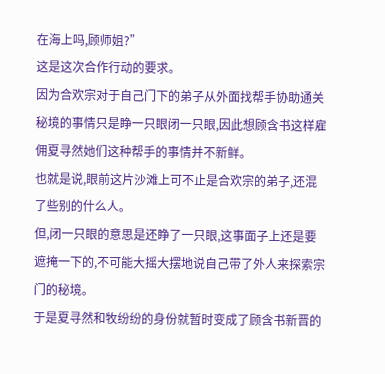在海上吗,顾师姐?”
这是这次合作行动的要求。
因为合欢宗对于自己门下的弟子从外面找帮手协助通关秘境的事情只是睁一只眼闭一只眼,因此想顾含书这样雇佣夏寻然她们这种帮手的事情并不新鲜。
也就是说,眼前这片沙滩上可不止是合欢宗的弟子,还混了些别的什么人。
但,闭一只眼的意思是还睁了一只眼,这事面子上还是要遮掩一下的,不可能大摇大摆地说自己带了外人来探索宗门的秘境。
于是夏寻然和牧纷纷的身份就暂时变成了顾含书新晋的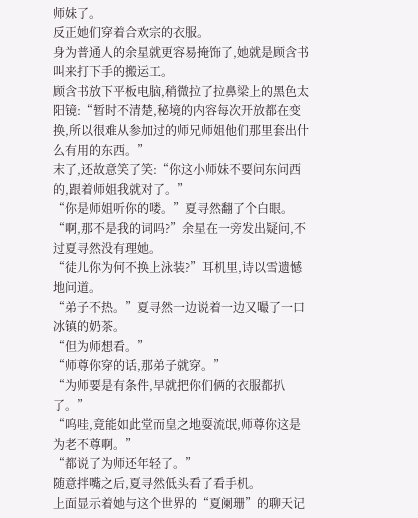师妹了。
反正她们穿着合欢宗的衣服。
身为普通人的余星就更容易掩饰了,她就是顾含书叫来打下手的搬运工。
顾含书放下平板电脑,稍微拉了拉鼻梁上的黑色太阳镜:“暂时不清楚,秘境的内容每次开放都在变换,所以很难从参加过的师兄师姐他们那里套出什么有用的东西。”
末了,还故意笑了笑:“你这小师妹不要问东问西的,跟着师姐我就对了。”
“你是师姐听你的喽。”夏寻然翻了个白眼。
“啊,那不是我的词吗?”余星在一旁发出疑问,不过夏寻然没有理她。
“徒儿你为何不换上泳装?”耳机里,诗以雪遗憾地问道。
“弟子不热。”夏寻然一边说着一边又嘬了一口冰镇的奶茶。
“但为师想看。”
“师尊你穿的话,那弟子就穿。”
“为师要是有条件,早就把你们俩的衣服都扒了。”
“呜哇,竟能如此堂而皇之地耍流氓,师尊你这是为老不尊啊。”
“都说了为师还年轻了。”
随意拌嘴之后,夏寻然低头看了看手机。
上面显示着她与这个世界的“夏阑珊”的聊天记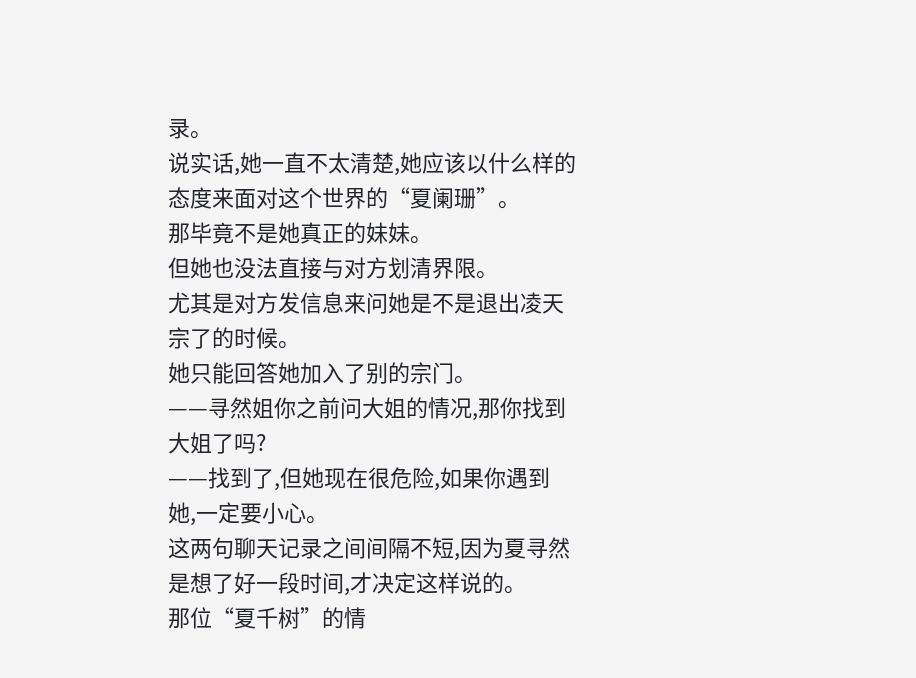录。
说实话,她一直不太清楚,她应该以什么样的态度来面对这个世界的“夏阑珊”。
那毕竟不是她真正的妹妹。
但她也没法直接与对方划清界限。
尤其是对方发信息来问她是不是退出凌天宗了的时候。
她只能回答她加入了别的宗门。
——寻然姐你之前问大姐的情况,那你找到大姐了吗?
——找到了,但她现在很危险,如果你遇到她,一定要小心。
这两句聊天记录之间间隔不短,因为夏寻然是想了好一段时间,才决定这样说的。
那位“夏千树”的情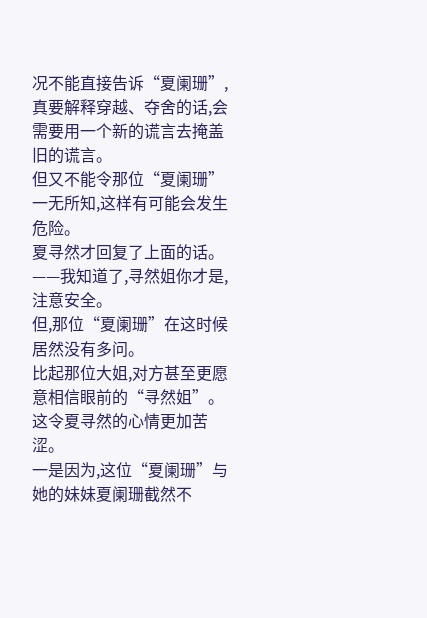况不能直接告诉“夏阑珊”,真要解释穿越、夺舍的话,会需要用一个新的谎言去掩盖旧的谎言。
但又不能令那位“夏阑珊”一无所知,这样有可能会发生危险。
夏寻然才回复了上面的话。
——我知道了,寻然姐你才是,注意安全。
但,那位“夏阑珊”在这时候居然没有多问。
比起那位大姐,对方甚至更愿意相信眼前的“寻然姐”。
这令夏寻然的心情更加苦涩。
一是因为,这位“夏阑珊”与她的妹妹夏阑珊截然不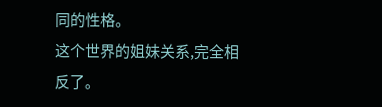同的性格。
这个世界的姐妹关系,完全相反了。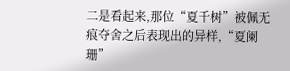二是看起来,那位“夏千树”被佩无痕夺舍之后表现出的异样,“夏阑珊”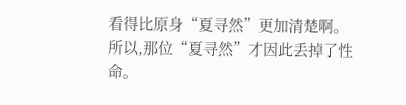看得比原身“夏寻然”更加清楚啊。
所以,那位“夏寻然”才因此丢掉了性命。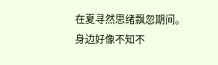在夏寻然思绪飘忽期间。
身边好像不知不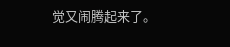觉又闹腾起来了。